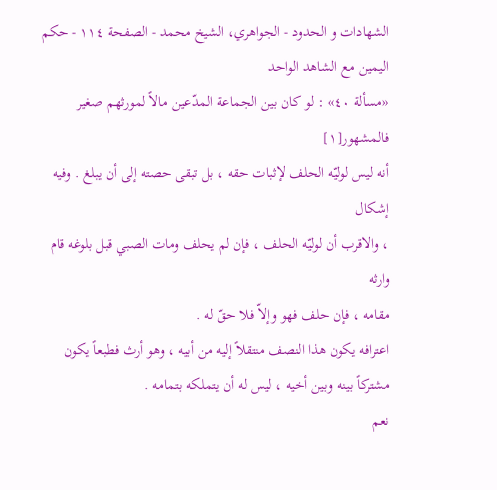الشهادات و الحدود - الجواهري، الشيخ محمد - الصفحة ١١٤ - حكم اليمين مع الشاهد الواحد
«مسألة ٤٠» : لو كان بين الجماعة المدّعين مالاً لمورثهم صغير فالمشهور[١]
أنه ليس لوليّه الحلف لإثبات حقه ، بل تبقى حصته إلى أن يبلغ . وفيه إشكال
، والاقرب أن لوليّه الحلف ، فإن لم يحلف ومات الصبي قبل بلوغه قام وارثه
مقامه ، فإن حلف فهو وإلاّ فلا حقّ له .
اعترافه يكون هذا النصف منتقلاً إليه من أبيه ، وهو أرث فطبعاً يكون مشتركاً بينه وبين أخيه ، ليس له أن يتملكه بتمامه .
نعم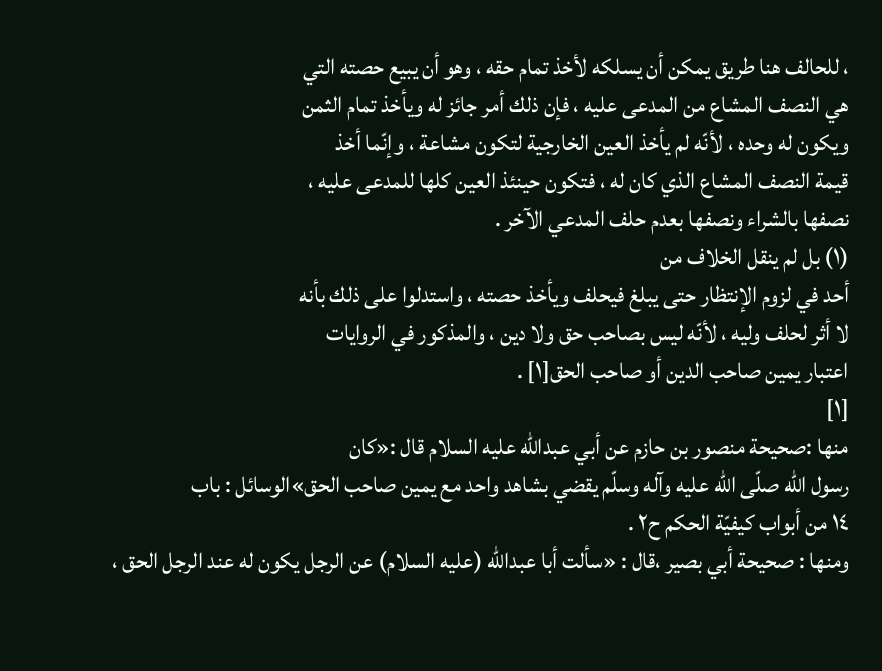، للحالف هنا طريق يمكن أن يسلكه لأخذ تمام حقه ، وهو أن يبيع حصته التي
هي النصف المشاع من المدعى عليه ، فإن ذلك أمر جائز له ويأخذ تمام الثمن
ويكون له وحده ، لأنّه لم يأخذ العين الخارجية لتكون مشاعة ، وإنّما أخذ
قيمة النصف المشاع الذي كان له ، فتكون حينئذ العين كلها للمدعى عليه ،
نصفها بالشراء ونصفها بعدم حلف المدعي الآخر .
(١) بل لم ينقل الخلاف من
أحد في لزوم الإنتظار حتى يبلغ فيحلف ويأخذ حصته ، واستدلوا على ذلك بأنه
لا أثر لحلف وليه ، لأنّه ليس بصاحب حق ولا دين ، والمذكور في الروايات
اعتبار يمين صاحب الدين أو صاحب الحق[١] .
[١]
منها :صحيحة منصور بن حازم عن أبي عبداللّه عليه السلام قال :«كان
رسول اللّه صلّى اللّه عليه وآله وسلّم يقضي بشاهد واحد مع يمين صاحب الحق»الوسائل : باب
١٤ من أبواب كيفيّة الحكم ح٢ .
ومنها : صحيحة أبي بصير ،قال : «سألت أبا عبداللّه (عليه السلام) عن الرجل يكون له عند الرجل الحق ،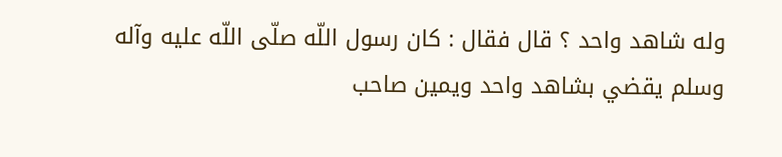وله شاهد واحد ؟ قال فقال : كان رسول اللّه صلّى اللّه عليه وآله وسلم يقضي بشاهد واحد ويمين صاحب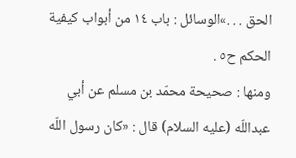الحق . . .»الوسائل : باب ١٤ من أبواب كيفية الحكم ح٥ .
ومنها : صحيحة محمّد بن مسلم عن أبي عبداللّه (عليه السلام) قال : «كان رسول اللّه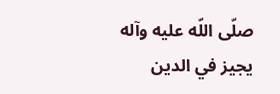صلّى اللّه عليه وآله يجيز في الدين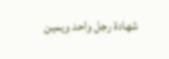شهادة رجل واحد ويمين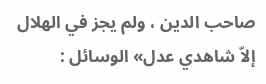صاحب الدين ، ولم يجز في الهلال إلاّ شاهدي عدل» الوسائل :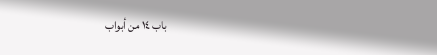باب ١٤ من أبواب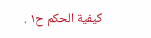كيفية الحكم ح١ .